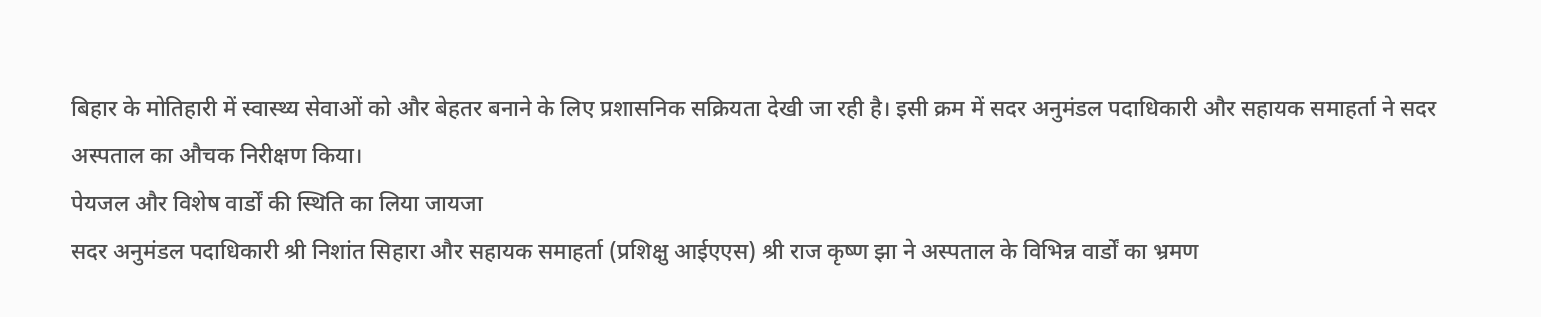बिहार के मोतिहारी में स्वास्थ्य सेवाओं को और बेहतर बनाने के लिए प्रशासनिक सक्रियता देखी जा रही है। इसी क्रम में सदर अनुमंडल पदाधिकारी और सहायक समाहर्ता ने सदर अस्पताल का औचक निरीक्षण किया।
पेयजल और विशेष वार्डों की स्थिति का लिया जायजा
सदर अनुमंडल पदाधिकारी श्री निशांत सिहारा और सहायक समाहर्ता (प्रशिक्षु आईएएस) श्री राज कृष्ण झा ने अस्पताल के विभिन्न वार्डों का भ्रमण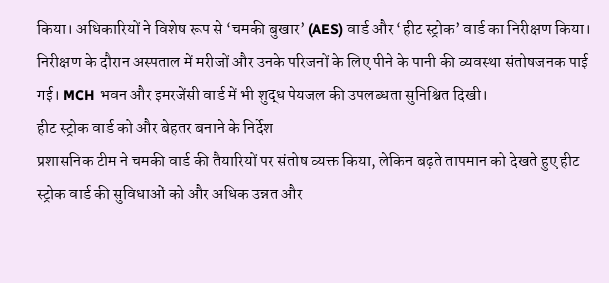किया। अधिकारियों ने विशेष रूप से ‘चमकी बुखार’ (AES) वार्ड और ‘हीट स्ट्रोक’ वार्ड का निरीक्षण किया।
निरीक्षण के दौरान अस्पताल में मरीजों और उनके परिजनों के लिए पीने के पानी की व्यवस्था संतोषजनक पाई गई। MCH भवन और इमरजेंसी वार्ड में भी शुद्ध पेयजल की उपलब्धता सुनिश्चित दिखी।
हीट स्ट्रोक वार्ड को और बेहतर बनाने के निर्देश
प्रशासनिक टीम ने चमकी वार्ड की तैयारियों पर संतोष व्यक्त किया, लेकिन बढ़ते तापमान को देखते हुए हीट स्ट्रोक वार्ड की सुविधाओं को और अधिक उन्नत और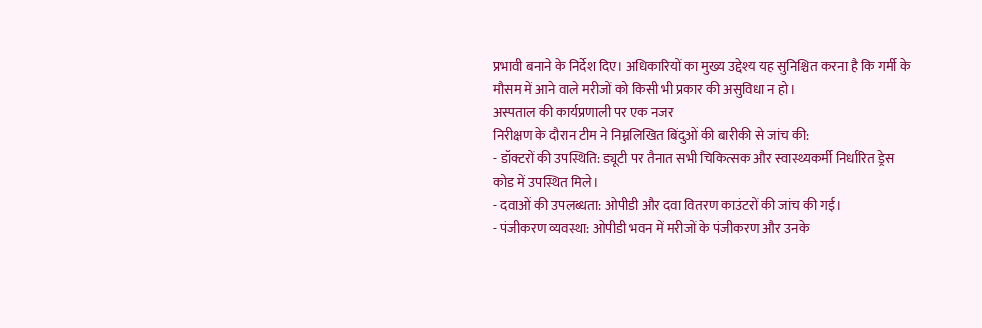प्रभावी बनाने के निर्देश दिए। अधिकारियों का मुख्य उद्देश्य यह सुनिश्चित करना है कि गर्मी के मौसम में आने वाले मरीजों को किसी भी प्रकार की असुविधा न हो।
अस्पताल की कार्यप्रणाली पर एक नजर
निरीक्षण के दौरान टीम ने निम्नलिखित बिंदुओं की बारीकी से जांच की:
- डॉक्टरों की उपस्थिति: ड्यूटी पर तैनात सभी चिकित्सक और स्वास्थ्यकर्मी निर्धारित ड्रेस कोड में उपस्थित मिले।
- दवाओं की उपलब्धता: ओपीडी और दवा वितरण काउंटरों की जांच की गई।
- पंजीकरण व्यवस्था: ओपीडी भवन में मरीजों के पंजीकरण और उनके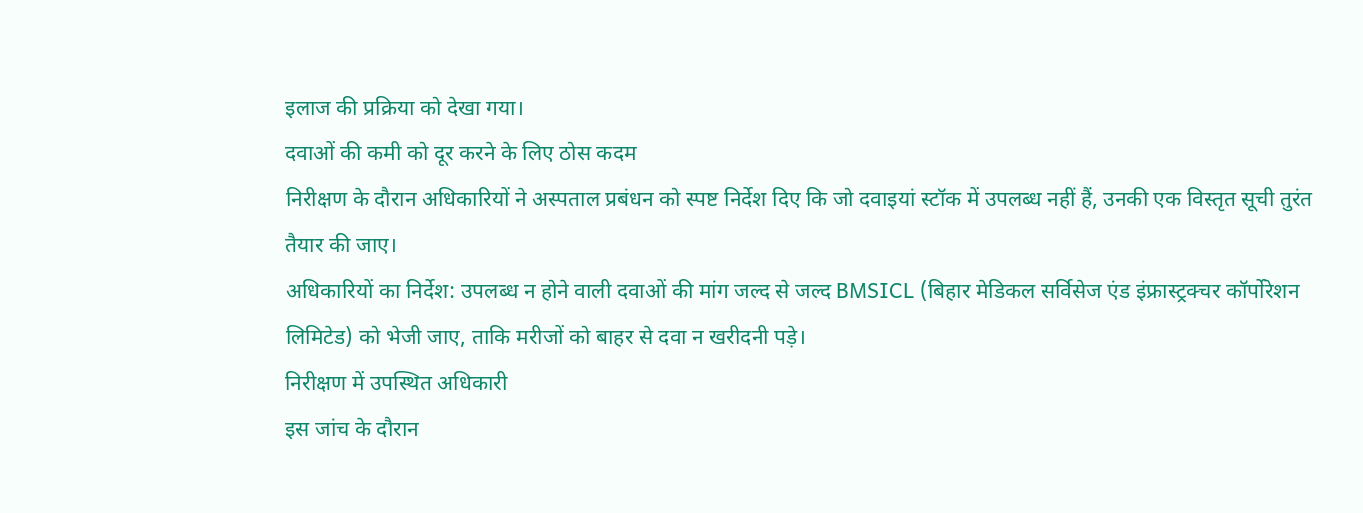इलाज की प्रक्रिया को देखा गया।
दवाओं की कमी को दूर करने के लिए ठोस कदम
निरीक्षण के दौरान अधिकारियों ने अस्पताल प्रबंधन को स्पष्ट निर्देश दिए कि जो दवाइयां स्टॉक में उपलब्ध नहीं हैं, उनकी एक विस्तृत सूची तुरंत तैयार की जाए।
अधिकारियों का निर्देश: उपलब्ध न होने वाली दवाओं की मांग जल्द से जल्द BMSICL (बिहार मेडिकल सर्विसेज एंड इंफ्रास्ट्रक्चर कॉर्पोरेशन लिमिटेड) को भेजी जाए, ताकि मरीजों को बाहर से दवा न खरीदनी पड़े।
निरीक्षण में उपस्थित अधिकारी
इस जांच के दौरान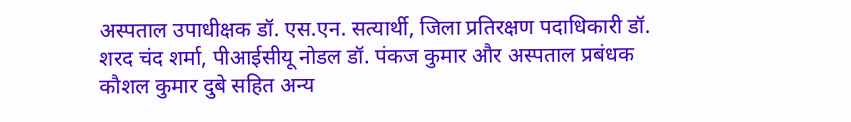अस्पताल उपाधीक्षक डॉ. एस.एन. सत्यार्थी, जिला प्रतिरक्षण पदाधिकारी डॉ. शरद चंद शर्मा, पीआईसीयू नोडल डॉ. पंकज कुमार और अस्पताल प्रबंधक कौशल कुमार दुबे सहित अन्य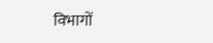विभागों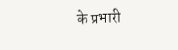के प्रभारी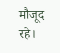मौजूद रहे।